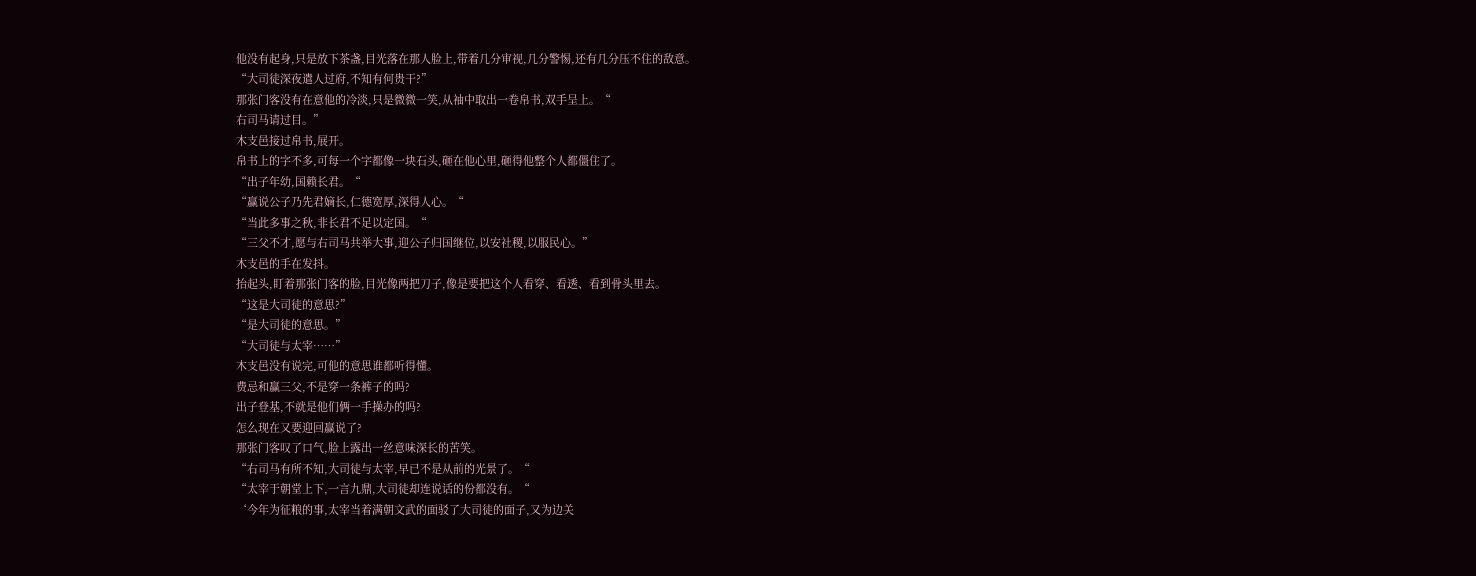他没有起身,只是放下茶盏,目光落在那人脸上,带着几分审视,几分警惕,还有几分压不住的敌意。
“大司徒深夜遣人过府,不知有何贵干?”
那张门客没有在意他的冷淡,只是微微一笑,从袖中取出一卷帛书,双手呈上。“
右司马请过目。”
木支邑接过帛书,展开。
帛书上的字不多,可每一个字都像一块石头,砸在他心里,砸得他整个人都僵住了。
“出子年幼,国赖长君。“
“赢说公子乃先君嫡长,仁德宽厚,深得人心。“
“当此多事之秋,非长君不足以定国。“
“三父不才,愿与右司马共举大事,迎公子归国继位,以安社稷,以服民心。”
木支邑的手在发抖。
抬起头,盯着那张门客的脸,目光像两把刀子,像是要把这个人看穿、看透、看到骨头里去。
“这是大司徒的意思?”
“是大司徒的意思。”
“大司徒与太宰……”
木支邑没有说完,可他的意思谁都听得懂。
费忌和赢三父,不是穿一条裤子的吗?
出子登基,不就是他们俩一手操办的吗?
怎么现在又要迎回赢说了?
那张门客叹了口气,脸上露出一丝意味深长的苦笑。
“右司马有所不知,大司徒与太宰,早已不是从前的光景了。“
“太宰于朝堂上下,一言九鼎,大司徒却连说话的份都没有。“
‘今年为征粮的事,太宰当着满朝文武的面驳了大司徒的面子,又为边关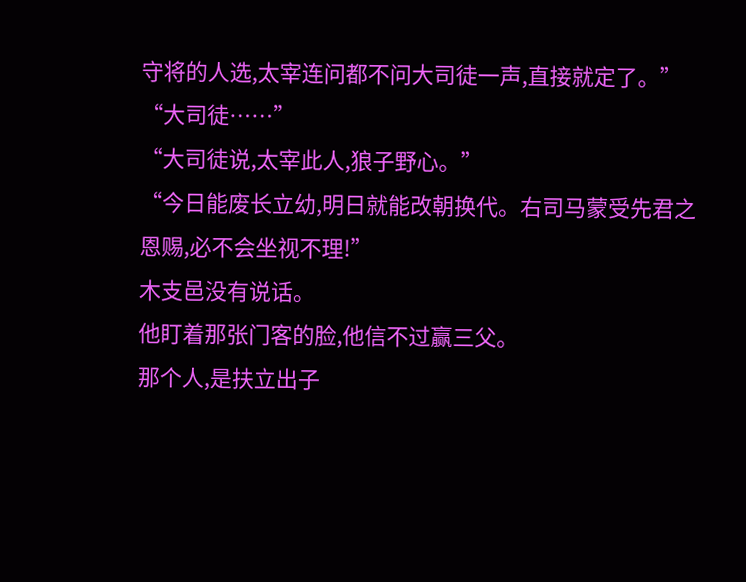守将的人选,太宰连问都不问大司徒一声,直接就定了。”
“大司徒……”
“大司徒说,太宰此人,狼子野心。”
“今日能废长立幼,明日就能改朝换代。右司马蒙受先君之恩赐,必不会坐视不理!”
木支邑没有说话。
他盯着那张门客的脸,他信不过赢三父。
那个人,是扶立出子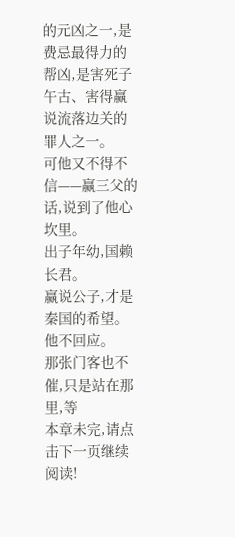的元凶之一,是费忌最得力的帮凶,是害死子午古、害得赢说流落边关的罪人之一。
可他又不得不信——赢三父的话,说到了他心坎里。
出子年幼,国赖长君。
赢说公子,才是秦国的希望。
他不回应。
那张门客也不催,只是站在那里,等
本章未完,请点击下一页继续阅读!